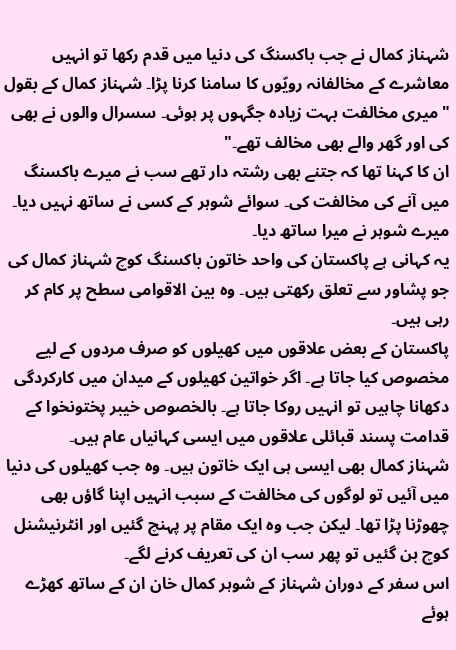شہناز کمال نے جب باکسنگ کی دنیا میں قدم رکھا تو انہیں معاشرے کے مخالفانہ رویّوں کا سامنا کرنا پڑا۔ شہناز کمال کے بقول "میری مخالفت بہت زیادہ جگہوں پر ہوئی۔ سسرال والوں نے بھی کی اور گھر والے بھی مخالف تھے۔"
ان کا کہنا تھا کہ جتنے بھی رشتہ دار تھے سب نے میرے باکسنگ میں آنے کی مخالفت کی۔ سوائے شوہر کے کسی نے ساتھ نہیں دیا۔ میرے شوہر نے میرا ساتھ دیا۔
یہ کہانی ہے پاکستان کی واحد خاتون باکسنگ کوچ شہناز کمال کی جو پشاور سے تعلق رکھتی ہیں۔ وہ بین الاقوامی سطح پر کام کر رہی ہیں۔
پاکستان کے بعض علاقوں میں کھیلوں کو صرف مردوں کے لیے مخصوص کیا جاتا ہے۔ اگر خواتین کھیلوں کے میدان میں کارکردگی دکھانا چاہیں تو انہیں روکا جاتا ہے۔ بالخصوص خیبر پختونخوا کے قدامت پسند قبائلی علاقوں میں ایسی کہانیاں عام ہیں۔
شہناز کمال بھی ایسی ہی ایک خاتون ہیں۔ وہ جب کھیلوں کی دنیا میں آئیں تو لوگوں کی مخالفت کے سبب انہیں اپنا گاؤں بھی چھوڑنا پڑا تھا۔ لیکن جب وہ ایک مقام پر پہنچ گئیں اور انٹرنیشنل کوچ بن گئیں تو پھر سب ان کی تعریف کرنے لگے۔
اس سفر کے دوران شہناز کے شوہر کمال خان ان کے ساتھ کھڑے ہوئے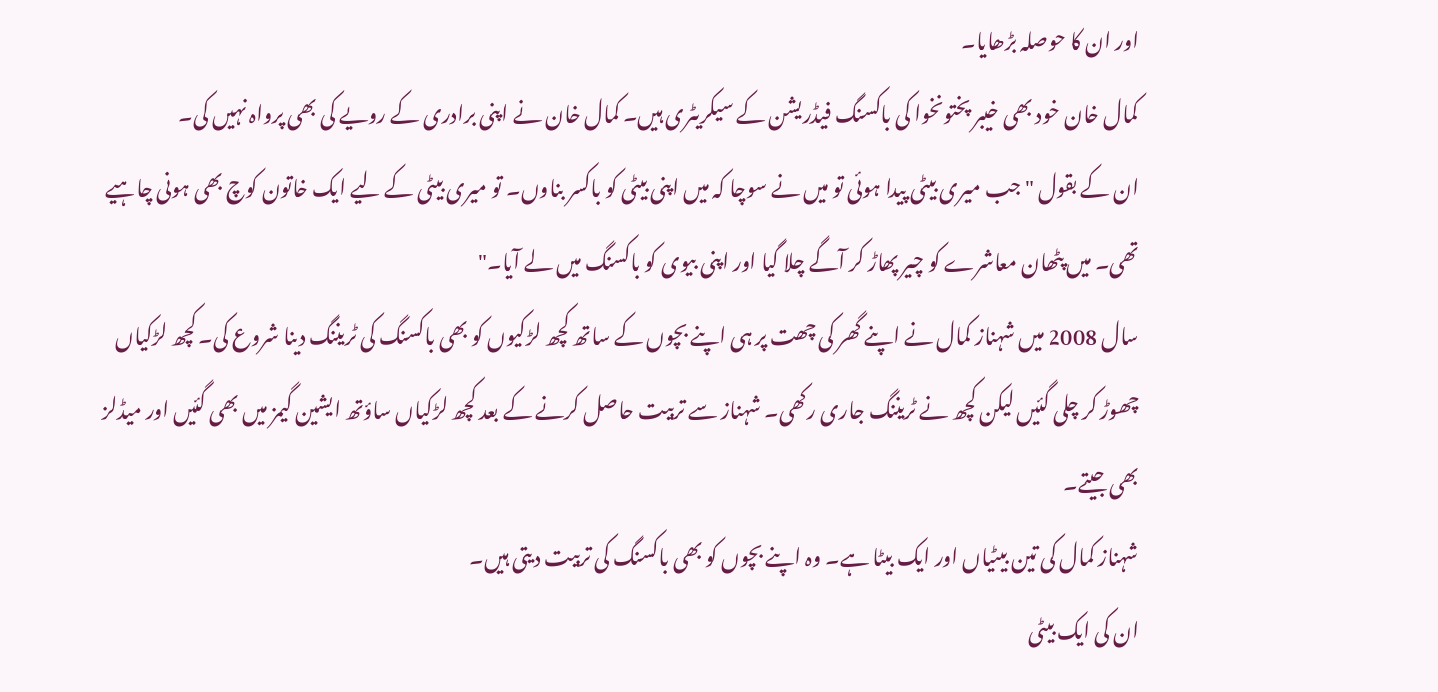اور ان کا حوصلہ بڑھایا۔
کمال خان خود بھی خیبر پختونخوا کی باکسنگ فیڈریشن کے سیکریٹری ہیں۔ کمال خان نے اپنی برادری کے رویے کی بھی پرواہ نہیں کی۔
ان کے بقول "جب میری بیٹی پیدا ہوئی تو میں نے سوچا کہ میں اپنی بیٹی کو باکسر بناوں۔ تو میری بیٹی کے لیے ایک خاتون کوچ بھی ہونی چاہیے تھی۔ میں پٹھان معاشرے کو چیر پھاڑ کر آگے چلا گیا اور اپنی بیوی کو باکسنگ میں لے آیا۔"
سال 2008 میں شہناز کمال نے اپنے گھر کی چھت پر ہی اپنے بچوں کے ساتھ کچھ لڑکیوں کو بھی باکسنگ کی ٹریننگ دینا شروع کی۔ کچھ لڑکیاں چھوڑ کر چلی گئیں لیکن کچھ نے ٹریننگ جاری رکھی۔ شہناز سے تربیت حاصل کرنے کے بعد کچھ لڑکیاں ساؤتھ ایشین گیمز میں بھی گئیں اور میڈلز بھی جیتے۔
شہناز کمال کی تین بیٹیاں اور ایک بیٹا ہے۔ وہ اپنے بچوں کو بھی باکسنگ کی تربیت دیتی ہیں۔
ان کی ایک بیٹی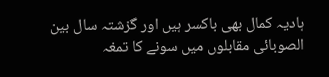ہادیہ کمال بھی باکسر ہیں اور گزشتہ سال بین الصوبائی مقابلوں میں سونے کا تمغہ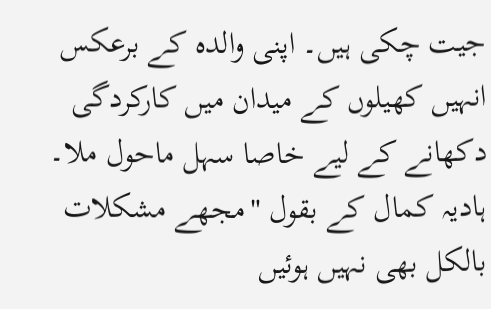جیت چکی ہیں۔ اپنی والدہ کے برعکس انہیں کھیلوں کے میدان میں کارکردگی دکھانے کے لیے خاصا سہل ماحول ملا۔
ہادیہ کمال کے بقول "مجھے مشکلات بالکل بھی نہیں ہوئیں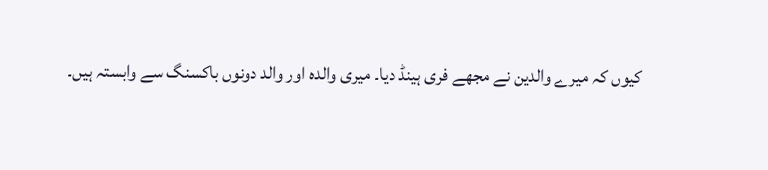کیوں کہ میرے والدین نے مجھے فری ہینڈ دیا۔ میری والدہ اور والد دونوں باکسنگ سے وابستہ ہیں۔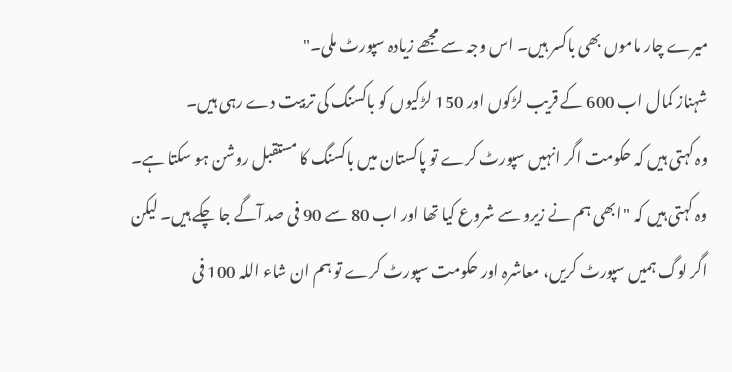میرے چار ماموں بھی باکسر ہیں۔ اس وجہ سے مجھے زیادہ سپورٹ ملی۔"
شہناز کمال اب 600 کے قریب لڑکوں اور 150 لڑکیوں کو باکسنگ کی تربیت دے رہی ہیں۔
وہ کہتی ہیں کہ حکومت اگر انہیں سپورٹ کرے تو پاکستان میں باکسنگ کا مستقبل روشن ہو سکتا ہے۔
وہ کہتی ہیں کہ "ابھی ہم نے زیرو سے شروع کیا تھا اور اب 80 سے 90 فی صد آگے جا چکے ہیں۔ لیکن اگر لوگ ہمیں سپورٹ کریں، معاشرہ اور حکومت سپورٹ کرے تو ہم ان شاء اللہ 100 فی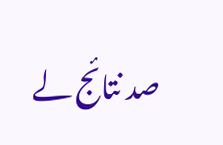صد نتائج لے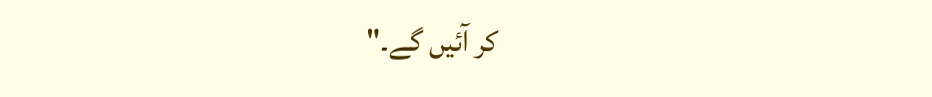کر آئیں گے۔"